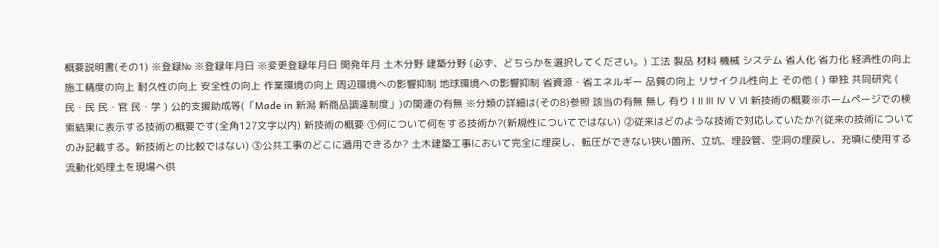概要説明書(その1) ※登録№ ※登録年月日 ※変更登録年月日 開発年月 土木分野 建築分野 (必ず、どちらかを選択してください。) 工法 製品 材料 機械 システム 省人化 省力化 経済性の向上 施工精度の向上 耐久性の向上 安全性の向上 作業環境の向上 周辺環境への影響抑制 地球環境への影響抑制 省資源・省エネルギー 品質の向上 リサイクル性向上 その他 ( ) 単独 共同研究 ( 民・民 民・官 民・学 ) 公的支援助成等(「Made in 新潟 新商品調達制度」)の関連の有無 ※分類の詳細は(その8)参照 該当の有無 無し 有り Ⅰ Ⅱ Ⅲ Ⅳ Ⅴ Ⅵ 新技術の概要※ホームページでの検索結果に表示する技術の概要です(全角127文字以内) 新技術の概要 ①何について何をする技術か?(新規性についてではない) ②従来はどのような技術で対応していたか?(従来の技術についてのみ記載する。新技術との比較ではない) ③公共工事のどこに適用できるか? 土木建築工事において完全に埋戻し、転圧ができない狭い箇所、立坑、埋設管、空洞の埋戻し、充填に使用する 流動化処理土を現場へ供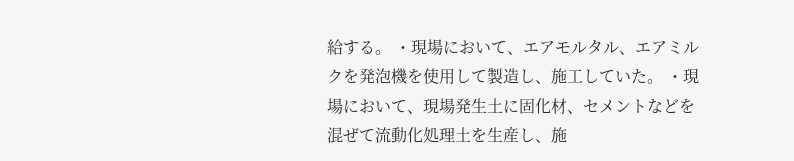給する。 ・現場において、エアモルタル、エアミルクを発泡機を使用して製造し、施工していた。 ・現場において、現場発生土に固化材、セメントなどを混ぜて流動化処理土を生産し、施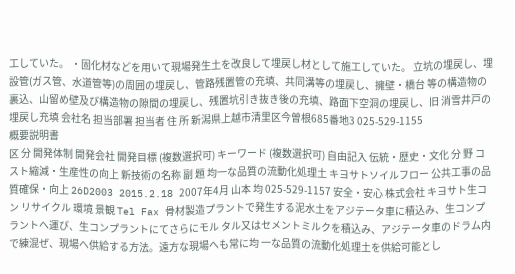工していた。 ・固化材などを用いて現場発生土を改良して埋戻し材として施工していた。 立坑の埋戻し、埋設管(ガス管、水道管等)の周囲の埋戻し、管路残置管の充填、共同溝等の埋戻し、擁壁・橋台 等の構造物の裏込、山留め壁及び構造物の隙間の埋戻し、残置坑引き抜き後の充填、路面下空洞の埋戻し、旧 消雪井戸の埋戻し充填 会社名 担当部署 担当者 住 所 新潟県上越市清里区今曽根685番地3 025-529-1155
概要説明書
区 分 開発体制 開発会社 開発目標 (複数選択可) キーワード (複数選択可) 自由記入 伝統・歴史・文化 分 野 コスト縮減・生産性の向上 新技術の名称 副 題 均一な品質の流動化処理土 キヨサトソイルフロー 公共工事の品質確保・向上 26D2003 2015.2.18 2007年4月 山本 均 025-529-1157 安全・安心 株式会社 キヨサト生コン リサイクル 環境 景観 Tel Fax 骨材製造プラントで発生する泥水土をアジテータ車に積込み、生コンプラントへ運び、生コンプラントにてさらにモル タル又はセメントミルクを積込み、アジテータ車のドラム内で練混ぜ、現場へ供給する方法。遠方な現場へも常に均 一な品質の流動化処理土を供給可能とし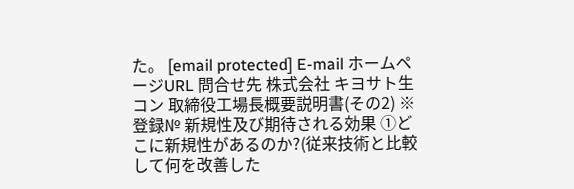た。 [email protected] E-mail ホームページURL 問合せ先 株式会社 キヨサト生コン 取締役工場長概要説明書(その2) ※登録№ 新規性及び期待される効果 ①どこに新規性があるのか?(従来技術と比較して何を改善した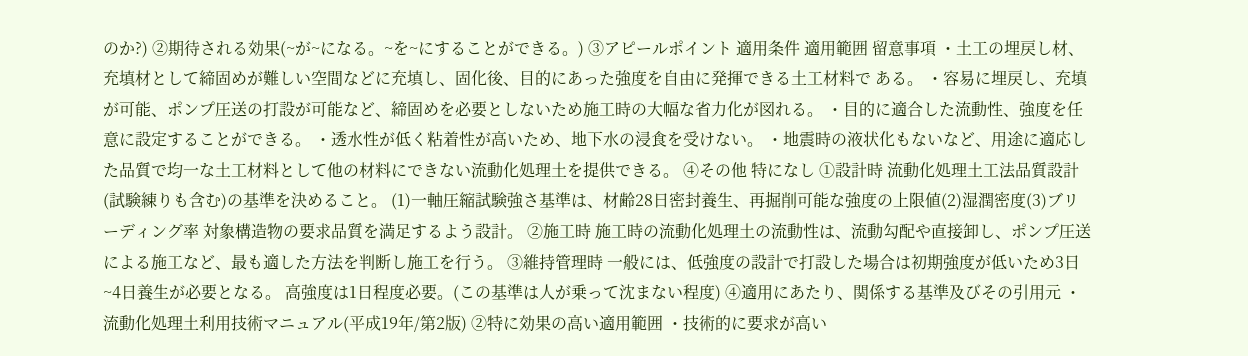のか?) ②期待される効果(~が~になる。~を~にすることができる。) ③アピールポイント 適用条件 適用範囲 留意事項 ・土工の埋戻し材、充填材として締固めが難しい空間などに充填し、固化後、目的にあった強度を自由に発揮できる土工材料で ある。 ・容易に埋戻し、充填が可能、ポンプ圧送の打設が可能など、締固めを必要としないため施工時の大幅な省力化が図れる。 ・目的に適合した流動性、強度を任意に設定することができる。 ・透水性が低く粘着性が高いため、地下水の浸食を受けない。 ・地震時の液状化もないなど、用途に適応した品質で均一な土工材料として他の材料にできない流動化処理土を提供できる。 ④その他 特になし ①設計時 流動化処理土工法品質設計(試験練りも含む)の基準を決めること。 (1)一軸圧縮試験強さ基準は、材齢28日密封養生、再掘削可能な強度の上限値(2)湿潤密度(3)ブリーディング率 対象構造物の要求品質を満足するよう設計。 ②施工時 施工時の流動化処理土の流動性は、流動勾配や直接卸し、ポンプ圧送による施工など、最も適した方法を判断し施工を行う。 ③維持管理時 一般には、低強度の設計で打設した場合は初期強度が低いため3日~4日養生が必要となる。 高強度は1日程度必要。(この基準は人が乗って沈まない程度) ④適用にあたり、関係する基準及びその引用元 ・流動化処理土利用技術マニュアル(平成19年/第2版) ②特に効果の高い適用範囲 ・技術的に要求が高い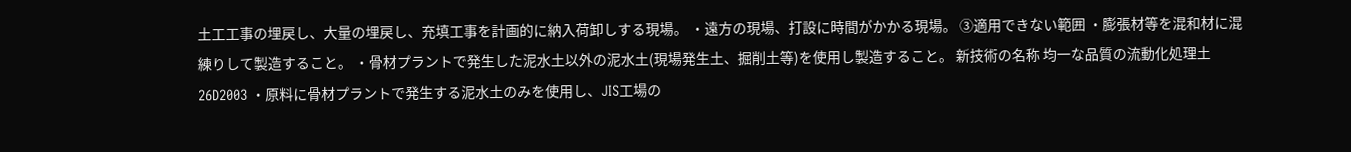土工工事の埋戻し、大量の埋戻し、充填工事を計画的に納入荷卸しする現場。 ・遠方の現場、打設に時間がかかる現場。 ③適用できない範囲 ・膨張材等を混和材に混練りして製造すること。 ・骨材プラントで発生した泥水土以外の泥水土(現場発生土、掘削土等)を使用し製造すること。 新技術の名称 均一な品質の流動化処理土 26D2003 ・原料に骨材プラントで発生する泥水土のみを使用し、JIS工場の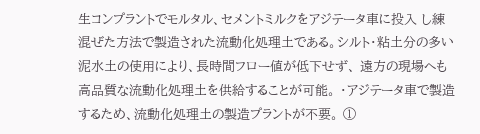生コンプラントでモルタル、セメントミルクをアジテータ車に投入 し練混ぜた方法で製造された流動化処理土である。シルト・粘土分の多い泥水土の使用により、長時間フロー値が低下せず、 遠方の現場へも高品質な流動化処理土を供給することが可能。 ・アジテータ車で製造するため、流動化処理土の製造プラントが不要。 ①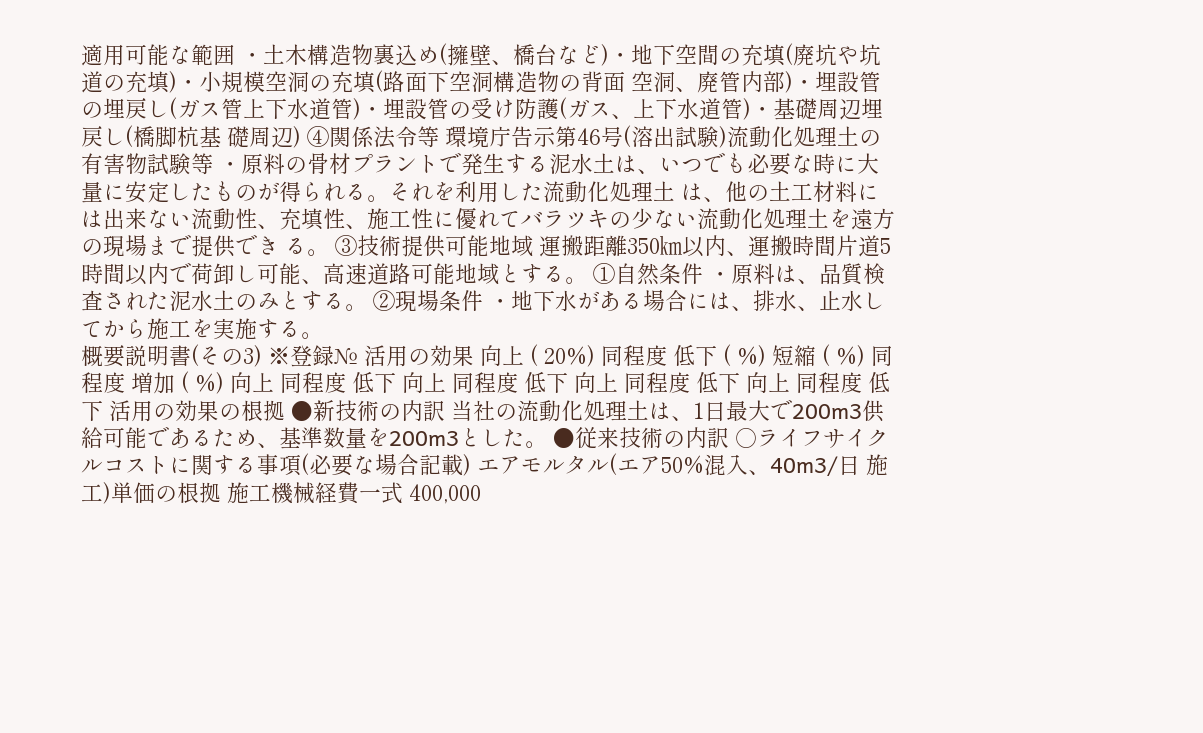適用可能な範囲 ・土木構造物裏込め(擁壁、橋台など)・地下空間の充填(廃坑や坑道の充填)・小規模空洞の充填(路面下空洞構造物の背面 空洞、廃管内部)・埋設管の埋戻し(ガス管上下水道管)・埋設管の受け防護(ガス、上下水道管)・基礎周辺埋戻し(橋脚杭基 礎周辺) ④関係法令等 環境庁告示第46号(溶出試験)流動化処理土の有害物試験等 ・原料の骨材プラントで発生する泥水土は、いつでも必要な時に大量に安定したものが得られる。それを利用した流動化処理土 は、他の土工材料には出来ない流動性、充填性、施工性に優れてバラツキの少ない流動化処理土を遠方の現場まで提供でき る。 ③技術提供可能地域 運搬距離350㎞以内、運搬時間片道5時間以内で荷卸し可能、高速道路可能地域とする。 ①自然条件 ・原料は、品質検査された泥水土のみとする。 ②現場条件 ・地下水がある場合には、排水、止水してから施工を実施する。
概要説明書(その3) ※登録№ 活用の効果 向上 ( 20%) 同程度 低下 ( %) 短縮 ( %) 同程度 増加 ( %) 向上 同程度 低下 向上 同程度 低下 向上 同程度 低下 向上 同程度 低下 活用の効果の根拠 ●新技術の内訳 当社の流動化処理土は、1日最大で200m3供給可能であるため、基準数量を200m3とした。 ●従来技術の内訳 ○ライフサイクルコストに関する事項(必要な場合記載) エアモルタル(エア50%混入、40m3/日 施工)単価の根拠 施工機械経費一式 400,000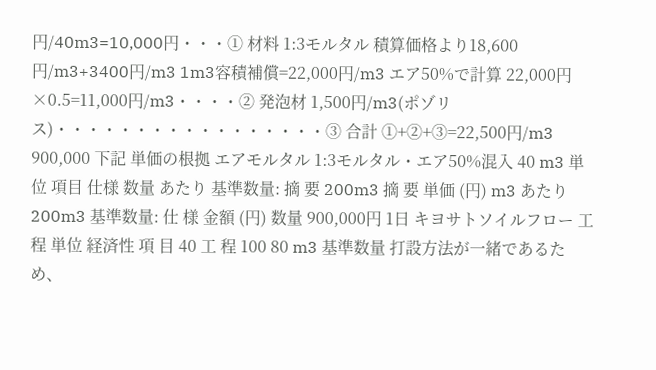円/40m3=10,000円・・・① 材料 1:3モルタル 積算価格より18,600円/m3+3400円/m3 1m3容積補償=22,000円/m3 エア50%で計算 22,000円×0.5=11,000円/m3・・・・② 発泡材 1,500円/m3(ポゾリス)・・・・・・・・・・・・・・・・・③ 合計 ①+②+③=22,500円/m3 900,000 下記 単価の根拠 エアモルタル 1:3モルタル・エア50%混入 40 m3 単位 項目 仕様 数量 あたり 基準数量: 摘 要 200m3 摘 要 単価 (円) m3 あたり 200m3 基準数量: 仕 様 金額 (円) 数量 900,000円 1日 キヨサトソイルフロー 工 程 単位 経済性 項 目 40 工 程 100 80 m3 基準数量 打設方法が一緒であるため、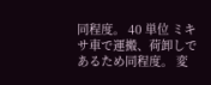同程度。 40 単位 ミキサ車で運搬、荷卸しであるため同程度。 変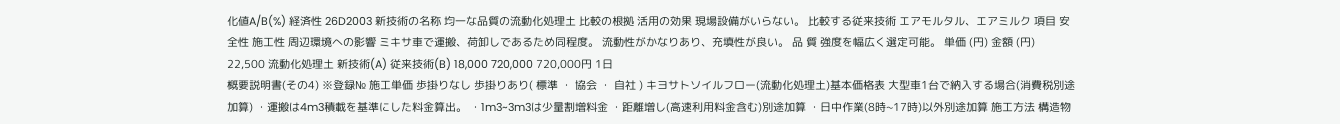化値A/B(%) 経済性 26D2003 新技術の名称 均一な品質の流動化処理土 比較の根拠 活用の効果 現場設備がいらない。 比較する従来技術 エアモルタル、エアミルク 項目 安全性 施工性 周辺環境への影響 ミキサ車で運搬、荷卸しであるため同程度。 流動性がかなりあり、充填性が良い。 品 質 強度を幅広く選定可能。 単価 (円) 金額 (円) 22,500 流動化処理土 新技術(A) 従来技術(B) 18,000 720,000 720,000円 1日
概要説明書(その4) ※登録№ 施工単価 歩掛りなし 歩掛りあり( 標準 ・ 協会 ・ 自社 ) キヨサトソイルフロー(流動化処理土)基本価格表 大型車1台で納入する場合(消費税別途加算) ・運搬は4m3積載を基準にした料金算出。 ・1m3~3m3は少量割増料金 ・距離増し(高速利用料金含む)別途加算 ・日中作業(8時~17時)以外別途加算 施工方法 構造物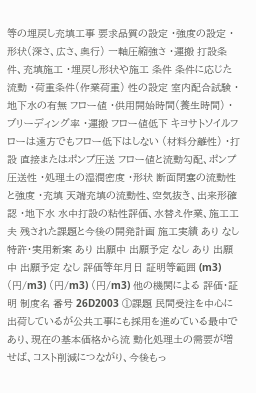等の埋戻し充填工事 要求品質の設定 ・強度の設定 ・形状(深さ、広さ、奥行) 一軸圧縮強さ ・運搬 打設条件、充填施工 ・埋戻し形状や施工 条件 条件に応じた流動 ・荷重条件(作業荷重) 性の設定 室内配合試験 ・地下水の有無 フロー値 ・供用開始時間(養生時間) ・ブリーディング率 ・運搬 フロー値低下 キヨサトソイルフローは遠方でもフロー低下はしない (材料分離性) ・打設 直接またはポンプ圧送 フロー値と流動勾配、ポンプ圧送性 ・処理土の湿潤密度 ・形状 断面閉塞の流動性と強度 ・充填 天端充填の流動性、空気抜き、出来形確認 ・地下水 水中打設の粘性評価、水替え作業、施工工夫 残された課題と今後の開発計画 施工実績 あり なし 特許・実用新案 あり 出願中 出願予定 なし あり 出願中 出願予定 なし 評価等年月日 証明等範囲 (m3) (円/m3) (円/m3) (円/m3) 他の機関による 評価・証明 制度名 番号 26D2003 ①課題 民間受注を中心に出荷しているが公共工事にも採用を進めている最中であり、現在の基本価格から流 動化処理土の需要が増せば、コスト削減につながり、今後もっ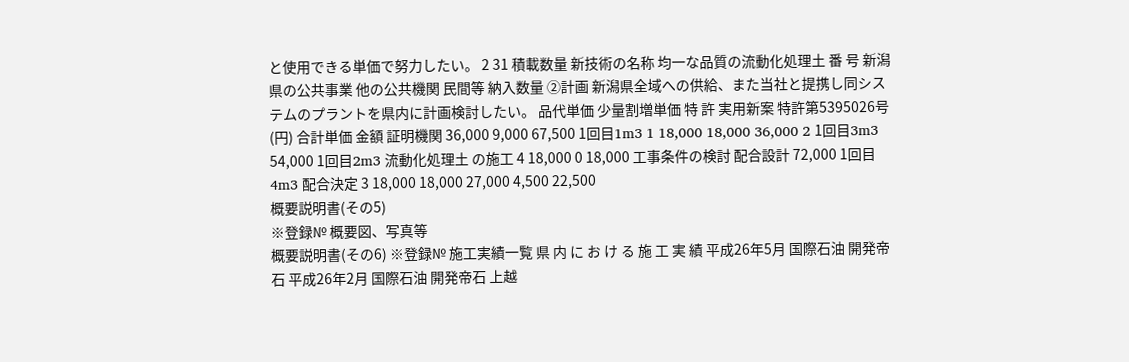と使用できる単価で努力したい。 2 31 積載数量 新技術の名称 均一な品質の流動化処理土 番 号 新潟県の公共事業 他の公共機関 民間等 納入数量 ②計画 新潟県全域への供給、また当社と提携し同システムのプラントを県内に計画検討したい。 品代単価 少量割増単価 特 許 実用新案 特許第5395026号 (円) 合計単価 金額 証明機関 36,000 9,000 67,500 1回目1m3 1 18,000 18,000 36,000 2 1回目3m3 54,000 1回目2m3 流動化処理土 の施工 4 18,000 0 18,000 工事条件の検討 配合設計 72,000 1回目4m3 配合決定 3 18,000 18,000 27,000 4,500 22,500
概要説明書(その5)
※登録№ 概要図、写真等
概要説明書(その6) ※登録№ 施工実績一覧 県 内 に お け る 施 工 実 績 平成26年5月 国際石油 開発帝石 平成26年2月 国際石油 開発帝石 上越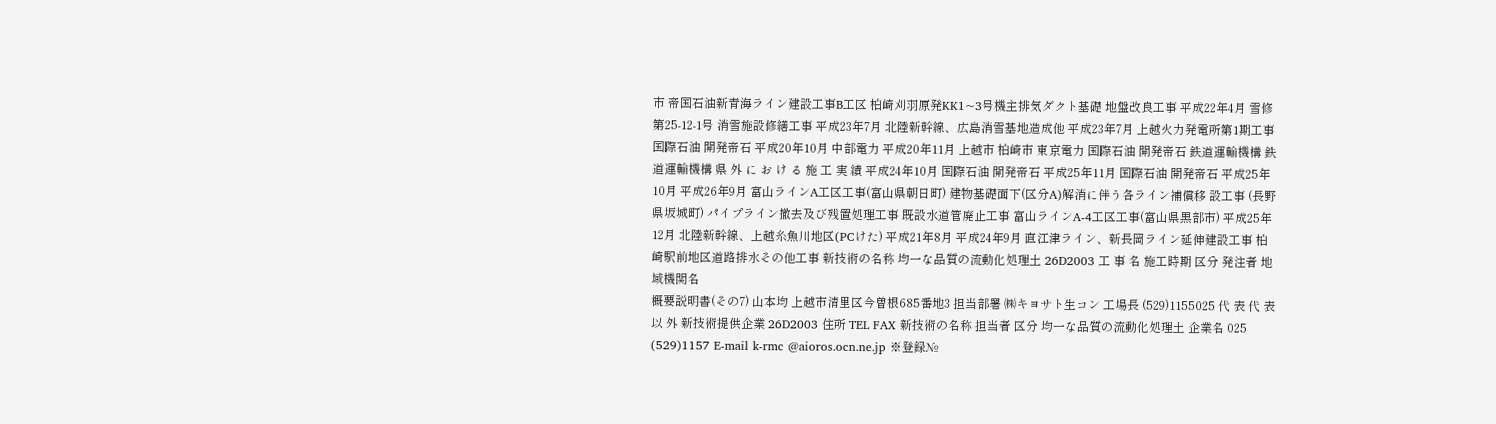市 帝国石油新青海ライン建設工事B工区 柏崎刈羽原発KK1~3号機主排気ダクト基礎 地盤改良工事 平成22年4月 雪修第25-12-1号 消雪施設修繕工事 平成23年7月 北陸新幹線、広島消雪基地造成他 平成23年7月 上越火力発電所第1期工事 国際石油 開発帝石 平成20年10月 中部電力 平成20年11月 上越市 柏崎市 東京電力 国際石油 開発帝石 鉄道運輸機構 鉄道運輸機構 県 外 に お け る 施 工 実 績 平成24年10月 国際石油 開発帝石 平成25年11月 国際石油 開発帝石 平成25年10月 平成26年9月 富山ラインA工区工事(富山県朝日町) 建物基礎面下(区分A)解消に伴う各ライン補償移 設工事 (長野県坂城町) パイプライン撤去及び残置処理工事 既設水道管廃止工事 富山ラインA-4工区工事(富山県黒部市) 平成25年12月 北陸新幹線、上越糸魚川地区(PCけた) 平成21年8月 平成24年9月 直江津ライン、新長岡ライン延伸建設工事 柏崎駅前地区道路排水その他工事 新技術の名称 均一な品質の流動化処理土 26D2003 工 事 名 施工時期 区分 発注者 地域機関名
概要説明書(その7) 山本均 上越市清里区今曽根685番地3 担当部署 ㈱キヨサト生コン 工場長 (529)1155025 代 表 代 表 以 外 新技術提供企業 26D2003 住所 TEL FAX 新技術の名称 担当者 区分 均一な品質の流動化処理土 企業名 025 (529)1157 E-mail k-rmc @aioros.ocn.ne.jp ※登録№